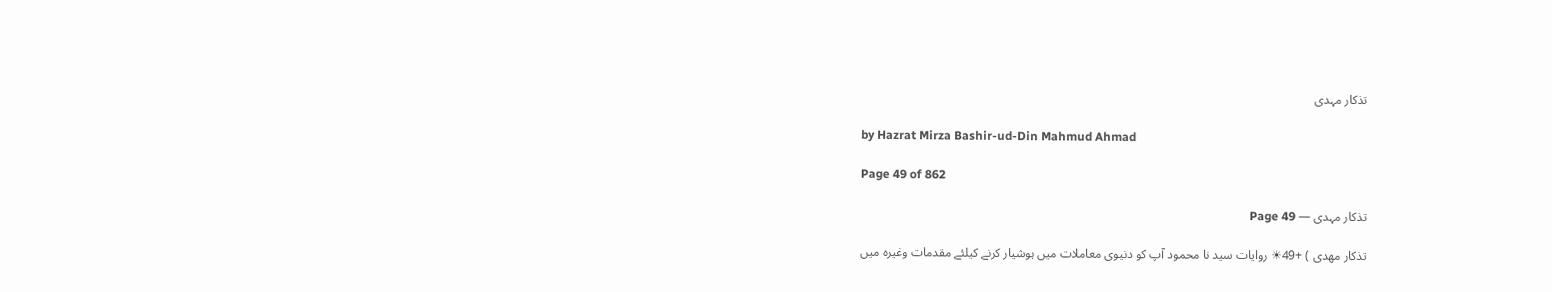تذکار مہدی

by Hazrat Mirza Bashir-ud-Din Mahmud Ahmad

Page 49 of 862

تذکار مہدی — Page 49

تذکار مهدی ) +49☀ روایات سید نا محمود آپ کو دنیوی معاملات میں ہوشیار کرنے کیلئے مقدمات وغیرہ میں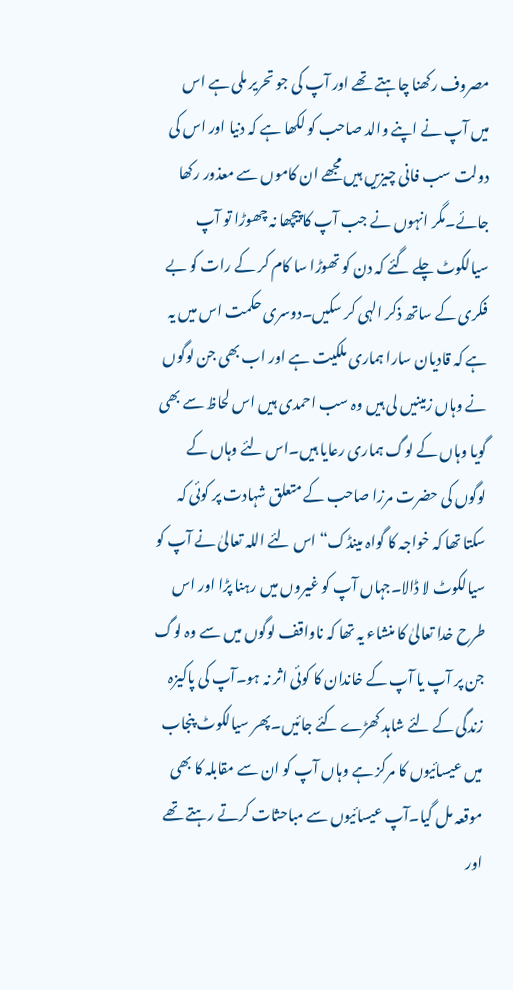مصروف رکھنا چاہتے تھے اور آپ کی جو تحریر ملی ہے اس میں آپ نے اپنے والد صاحب کو لکھا ہے کہ دنیا اور اس کی دولت سب فانی چیزیں ہیں مجھے ان کاموں سے معذور رکھا جائے۔مگر انہوں نے جب آپ کا پیچھا نہ چھوڑا تو آپ سیالکوٹ چلے گئے کہ دن کو تھوڑا سا کام کر کے رات کو بے فکری کے ساتھ ذکر الہی کر سکیں۔دوسری حکمت اس میں یہ ہے کہ قادیان سارا ہماری ملکیت ہے اور اب بھی جن لوگوں نے وہاں زمینیں لی ہیں وہ سب احمدی ہیں اس لحاظ سے بھی گویا وہاں کے لوگ ہماری رعایا ہیں۔اس لئے وہاں کے لوگوں کی حضرت مرزا صاحب کے متعلق شہادت پر کوئی کہ سکتا تھا کہ خواجہ کا گواہ مینڈک“ اس لئے اللہ تعالیٰ نے آپ کو سیالکوٹ لا ڈالا۔جہاں آپ کو غیروں میں رہنا پڑا اور اس طرح خدا تعالیٰ کا منشاء یہ تھا کہ ناواقف لوگوں میں سے وہ لوگ جن پر آپ یا آپ کے خاندان کا کوئی اثر نہ ہو۔آپ کی پاکیزہ زندگی کے لئے شاہد کھڑے کئے جائیں۔پھر سیالکوٹ پنجاب میں عیسائیوں کا مرکز ہے وہاں آپ کو ان سے مقابلہ کا بھی موقعہ مل گیا۔آپ عیسائیوں سے مباحثات کرتے رہتے تھے اور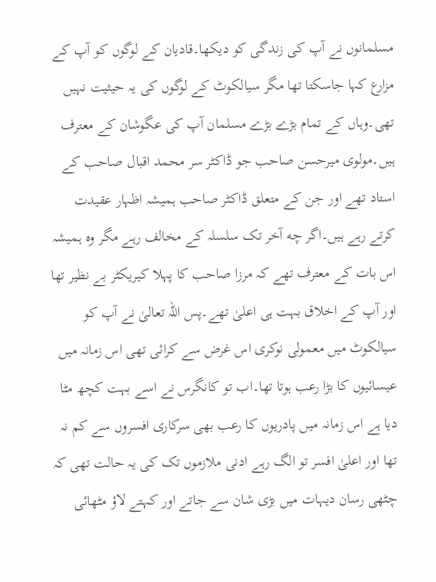مسلمانوں نے آپ کی زندگی کو دیکھا۔قادیان کے لوگوں کو آپ کے مزارع کہا جاسکتا تھا مگر سیالکوٹ کے لوگوں کی یہ حیثیت نہیں تھی۔وہاں کے تمام بڑے بڑے مسلمان آپ کی عگوشان کے معترف ہیں۔مولوی میرحسن صاحب جو ڈاکٹر سر محمد اقبال صاحب کے استاد تھے اور جن کے متعلق ڈاکٹر صاحب ہمیشہ اظہار عقیدت کرتے رہے ہیں۔اگر چه آخر تک سلسلہ کے مخالف رہے مگر وہ ہمیشہ اس بات کے معترف تھے کہ مرزا صاحب کا پہلا کیریکٹر بے نظیر تھا اور آپ کے اخلاق بہت ہی اعلیٰ تھے۔پس اللہ تعالیٰ نے آپ کو سیالکوٹ میں معمولی نوکری اس غرض سے کرائی تھی اس زمانہ میں عیسائیوں کا بڑا رعب ہوتا تھا۔اب تو کانگرس نے اسے بہت کچھ مٹا دیا ہے اس زمانہ میں پادریوں کا رعب بھی سرکاری افسروں سے کم نہ تھا اور اعلیٰ افسر تو الگ رہے ادنی ملازموں تک کی یہ حالت تھی کہ چٹھی رسان دیہات میں بڑی شان سے جاتے اور کہتے لاؤ مٹھائی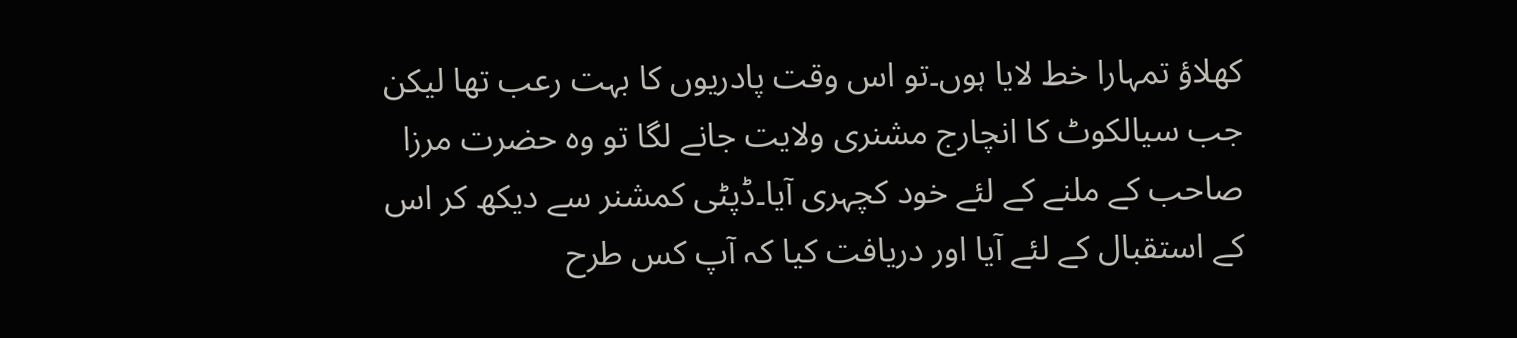کھلاؤ تمہارا خط لایا ہوں۔تو اس وقت پادریوں کا بہت رعب تھا لیکن جب سیالکوٹ کا انچارج مشنری ولایت جانے لگا تو وہ حضرت مرزا صاحب کے ملنے کے لئے خود کچہری آیا۔ڈپٹی کمشنر سے دیکھ کر اس کے استقبال کے لئے آیا اور دریافت کیا کہ آپ کس طرح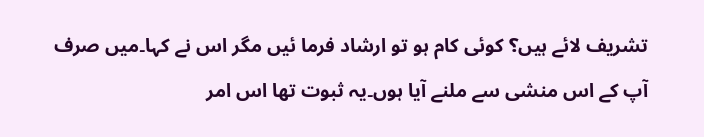تشریف لائے ہیں؟ کوئی کام ہو تو ارشاد فرما ئیں مگر اس نے کہا۔میں صرف آپ کے اس منشی سے ملنے آیا ہوں۔یہ ثبوت تھا اس امر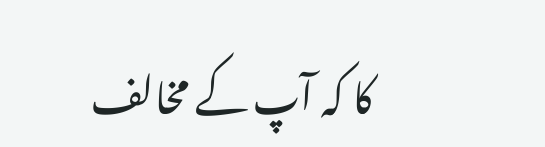کا کہ آپ کے مخالف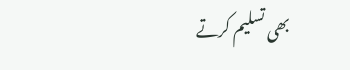بھی تسلیم کرتے